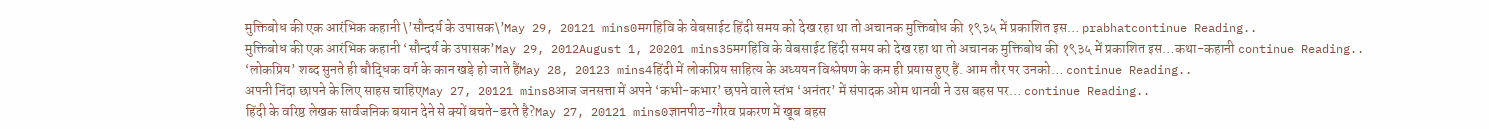मुक्तिबोध की एक आरंभिक कहानी \’सौन्दर्य के उपासक\’May 29, 20121 mins0मगहिवि के वेबसाईट हिंदी समय को देख रहा था तो अचानक मुक्तिबोध की १९३५ में प्रकाशित इस… prabhatcontinue Reading..
मुक्तिबोध की एक आरंभिक कहानी ‘सौन्दर्य के उपासक’May 29, 2012August 1, 20201 mins35मगहिवि के वेबसाईट हिंदी समय को देख रहा था तो अचानक मुक्तिबोध की १९३५ में प्रकाशित इस…कथा-कहानी continue Reading..
‘लोकप्रिय’ शब्द सुनते ही बौद्धिक वर्ग के कान खड़े हो जाते हैंMay 28, 20123 mins4हिंदी में लोकप्रिय साहित्य के अध्ययन विश्लेषण के कम ही प्रयास हुए हैं. आम तौर पर उनको… continue Reading..
अपनी निंदा छापने के लिए साहस चाहिएMay 27, 20121 mins8आज जनसत्ता में अपने ‘कभी-कभार’ छपने वाले स्तंभ ‘अनंतर’ में संपादक ओम थानवी ने उस बहस पर… continue Reading..
हिंदी के वरिष्ठ लेखक सार्वजनिक बयान देने से क्यों बचते-डरते है?May 27, 20121 mins0ज्ञानपीठ-गौरव प्रकरण में खूब बहस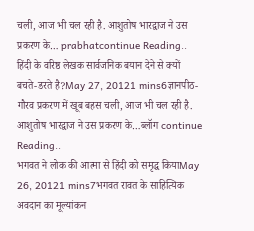चली, आज भी चल रही है. आशुतोष भारद्वाज ने उस प्रकरण के… prabhatcontinue Reading..
हिंदी के वरिष्ठ लेखक सार्वजनिक बयान देने से क्यों बचते-डरते है?May 27, 20121 mins6ज्ञानपीठ-गौरव प्रकरण में खूब बहस चली, आज भी चल रही है. आशुतोष भारद्वाज ने उस प्रकरण के…ब्लॉग continue Reading..
भगवत ने लोक की आत्मा से हिंदी को समृद्ध कियाMay 26, 20121 mins7भगवत रावत के साहित्यिक अवदान का मूल्यांकन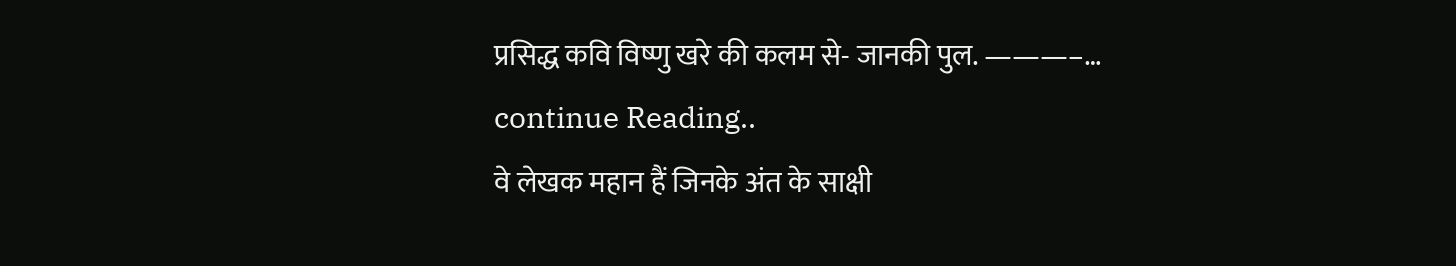प्रसिद्ध कवि विष्णु खरे की कलम से- जानकी पुल. ———–… continue Reading..
वे लेखक महान हैं जिनके अंत के साक्षी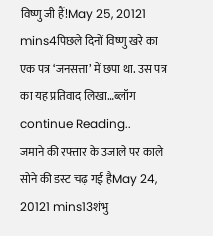विष्णु जी हैं!May 25, 20121 mins4पिछले दिनों विष्णु खरे का एक पत्र ‘जनसत्ता’ में छपा था. उस पत्र का यह प्रतिवाद लिखा…ब्लॉग continue Reading..
जमाने की रफ्तार के उजाले पर काले सोने की डस्ट चढ़ गई हैMay 24, 20121 mins13शंभु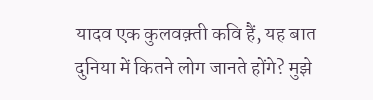यादव एक कुलवक़्ती कवि हैं, यह बात दुनिया में कितने लोग जानते होंगे? मुझे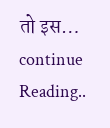तो इस… continue Reading..